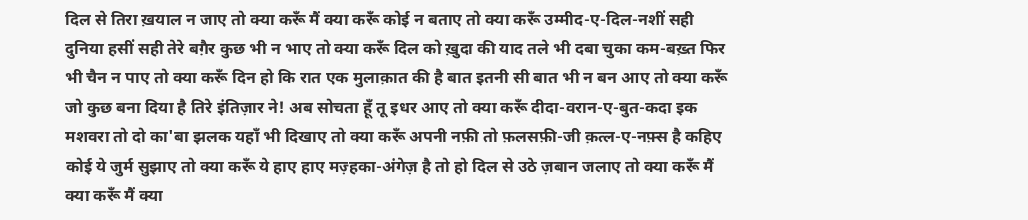दिल से तिरा ख़याल न जाए तो क्या करूँ मैं क्या करूँ कोई न बताए तो क्या करूँ उम्मीद-ए-दिल-नशीं सही दुनिया हसीं सही तेरे बग़ैर कुछ भी न भाए तो क्या करूँ दिल को ख़ुदा की याद तले भी दबा चुका कम-बख़्त फिर भी चैन न पाए तो क्या करूँ दिन हो कि रात एक मुलाक़ात की है बात इतनी सी बात भी न बन आए तो क्या करूँ जो कुछ बना दिया है तिरे इंतिज़ार ने! अब सोचता हूँ तू इधर आए तो क्या करूँ दीदा-वरान-ए-बुत-कदा इक मशवरा तो दो का'बा झलक यहाँ भी दिखाए तो क्या करूँ अपनी नफ़ी तो फ़लसफ़ी-जी क़त्ल-ए-नफ़्स है कहिए कोई ये जुर्म सुझाए तो क्या करूँ ये हाए हाए मज़्हका-अंगेज़ है तो हो दिल से उठे ज़बान जलाए तो क्या करूँ मैं क्या करूँ मैं क्या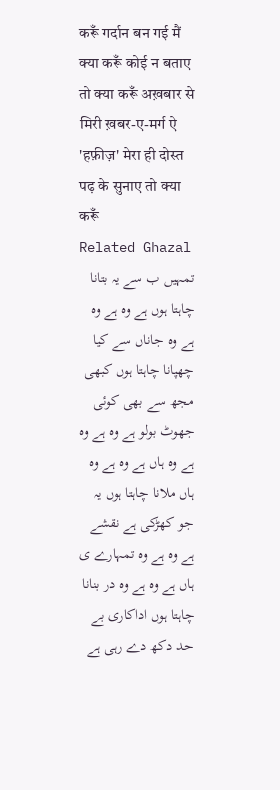करूँ गर्दान बन गई मैं क्या करूँ कोई न बताए तो क्या करूँ अख़बार से मिरी ख़बर-ए-मर्ग ऐ 'हफ़ीज़' मेरा ही दोस्त पढ़ के सुनाए तो क्या करूँ
Related Ghazal
تمہیں ب سے یہ بتانا چاہتا ہوں ہے وہ ہے وہ ہے وہ جاناں سے کیا چھپانا چاہتا ہوں کبھی مجھ سے بھی کوئی جھوٹ بولو ہے وہ ہے وہ ہے وہ ہاں ہے وہ ہے وہ ہاں ملانا چاہتا ہوں یہ جو کھڑکی ہے نقشے ہے وہ ہے وہ تمہارے ی ہاں ہے وہ ہے وہ در بنانا چاہتا ہوں اداکاری بے حد دکھ دے رہی ہے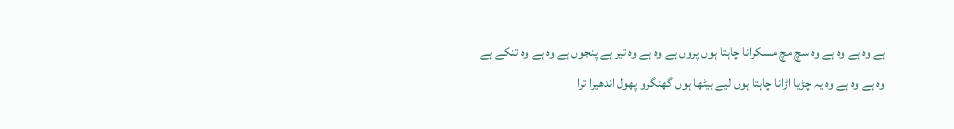ہے وہ ہے وہ ہے وہ سچ مچ مسکرانا چاہتا ہوں پروں ہے وہ ہے وہ تیر ہے پنجوں ہے وہ ہے وہ تنکے ہے وہ ہے وہ ہے وہ یہ چڑیا اڑانا چاہتا ہوں لیے بیٹھا ہوں گھنگرو پھول اندھیرا ترا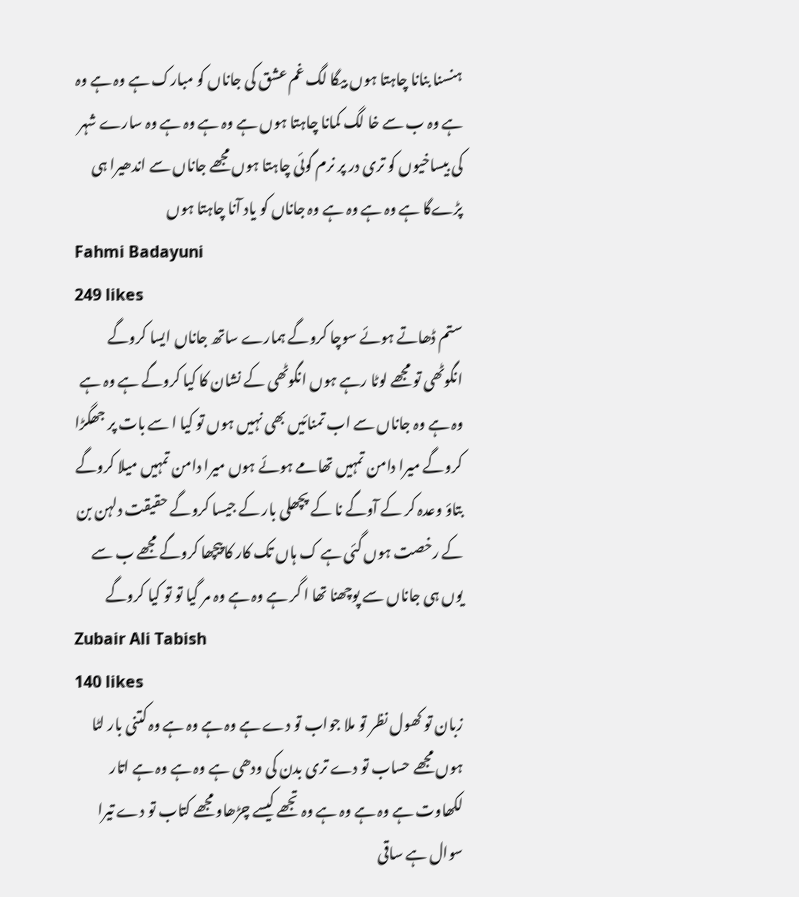ہنسنا بنانا چاہتا ہوں بیگا لگ غم عشق کی جاناں کو مبارک ہے وہ ہے وہ ہے وہ ب سے خا لگ کمانا چاہتا ہوں ہے وہ ہے وہ ہے وہ سارے شہر کی بیساخیوں کو تری در پر نرم گوئی چاہتا ہوں مجھے جاناں سے اندھیرا ہی پڑےگا ہے وہ ہے وہ ہے وہ جاناں کو یاد آنا چاہتا ہوں
Fahmi Badayuni
249 likes
ستم ڈھاتے ہوئے سوچا کروگے ہمارے ساتھ جاناں ایسا کروگے انگوٹھی تو مجھے لوٹا رہے ہوں انگوٹھی کے نشان کا کیا کروگے ہے وہ ہے وہ ہے وہ جاناں سے اب تمنائیں بھی نہیں ہوں تو کیا ا سے بات پر جھگڑا کروگے میرا دامن تمہیں تھامے ہوئے ہوں میرا دامن تمہیں میلا کروگے بتاؤ وعدہ کر کے آوگے نا کے پچھلی بار کے جیسا کروگے حقیقت دلہن بن کے رخصت ہوں گئی ہے ک ہاں تک کار کا پیچھا کروگے مجھے ب سے یوں ہی جاناں سے پوچھنا تھا ا گر ہے وہ ہے وہ مر گیا تو تو کیا کروگے
Zubair Ali Tabish
140 likes
زبان تو کھول نظر تو ملا جواب تو دے ہے وہ ہے وہ ہے وہ کتنی بار لٹا ہوں مجھے حساب تو دے تری بدن کی ودھی ہے وہ ہے وہ ہے اتار لکھاوت ہے وہ ہے وہ ہے وہ تجھے کیسے چڑھاو مجھے کتاب تو دے تیرا سوال ہے ساقی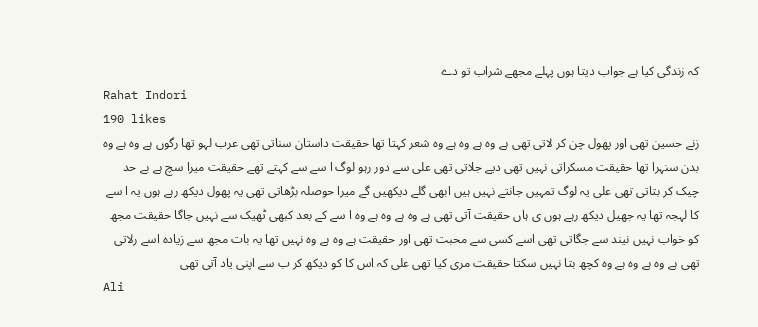کہ زندگی کیا ہے جواب دیتا ہوں پہلے مجھے شراب تو دے
Rahat Indori
190 likes
زنے حسین تھی اور پھول چن کر لاتی تھی ہے وہ ہے وہ ہے وہ شعر کہتا تھا حقیقت داستان سناتی تھی عرب لہو تھا رگوں ہے وہ ہے وہ بدن سنہرا تھا حقیقت مسکراتی نہیں تھی دیے جلاتی تھی علی سے دور رہو لوگ ا سے سے کہتے تھے حقیقت میرا سچ ہے بے حد چیک کر بتاتی تھی علی یہ لوگ تمہیں جانتے نہیں ہیں ابھی گلے دیکھیں گے میرا حوصلہ بڑھاتی تھی یہ پھول دیکھ رہے ہوں یہ ا سے کا لہجہ تھا یہ جھیل دیکھ رہے ہوں ی ہاں حقیقت آتی تھی ہے وہ ہے وہ ہے وہ ا سے کے بعد کبھی ٹھیک سے نہیں جاگا حقیقت مجھ کو خواب نہیں نیند سے جگاتی تھی اسے کسی سے محبت تھی اور حقیقت ہے وہ ہے وہ نہیں تھا یہ بات مجھ سے زیادہ اسے رلاتی تھی ہے وہ ہے وہ ہے وہ کچھ بتا نہیں سکتا حقیقت مری کیا تھی علی کہ اس کا کو دیکھ کر ب سے اپنی یاد آتی تھی
Ali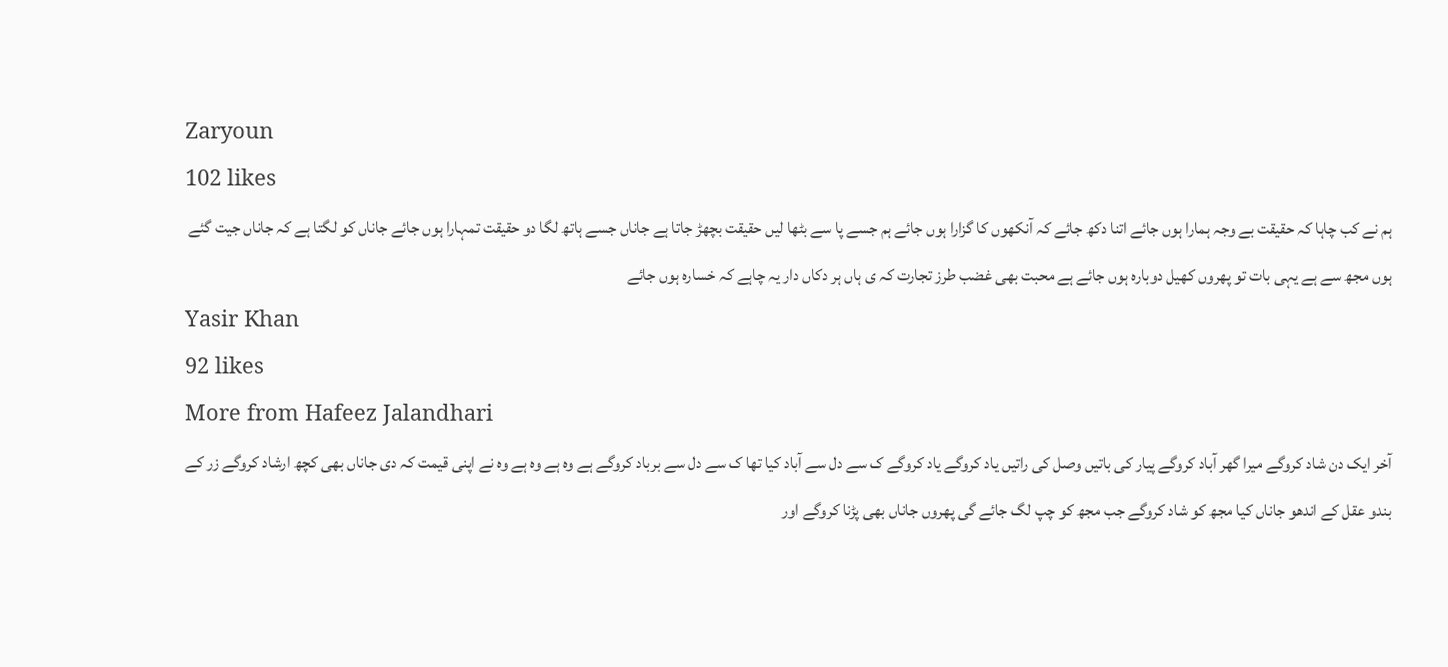Zaryoun
102 likes
ہم نے کب چاہا کہ حقیقت بے وجہ ہمارا ہوں جائے اتنا دکھ جائے کہ آنکھوں کا گزارا ہوں جائے ہم جسے پا سے بٹھا لیں حقیقت بچھڑ جاتا ہے جاناں جسے ہاتھ لگا دو حقیقت تمہارا ہوں جائے جاناں کو لگتا ہے کہ جاناں جیت گئے ہوں مجھ سے ہے یہی بات تو پھروں کھیل دوبارہ ہوں جائے ہے محبت بھی غضب طرز تجارت کہ ی ہاں ہر دکاں دار یہ چاہے کہ خسارہ ہوں جائے
Yasir Khan
92 likes
More from Hafeez Jalandhari
آخر ایک دن شاد کروگے میرا گھر آباد کروگے پیار کی باتیں وصل کی راتیں یاد کروگے یاد کروگے ک سے دل سے آباد کیا تھا ک سے دل سے برباد کروگے ہے وہ ہے وہ ہے وہ نے اپنی قیمت کہ دی جاناں بھی کچھ ارشاد کروگے زر کے بندو عقل کے اندھو جاناں کیا مجھ کو شاد کروگے جب مجھ کو چپ لگ جائے گی پھروں جاناں بھی پڑنا کروگے اور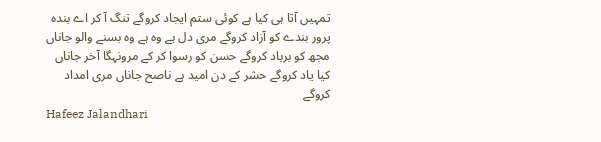تمہیں آتا ہی کیا ہے کوئی ستم ایجاد کروگے تنگ آ کر اے بندہ پرور بندے کو آزاد کروگے مری دل ہے وہ ہے وہ بسنے والو جاناں مجھ کو برباد کروگے حسن کو رسوا کر کے مرونہگا آخر جاناں کیا یاد کروگے حشر کے دن امید ہے ناصح جاناں مری امداد کروگے
Hafeez Jalandhari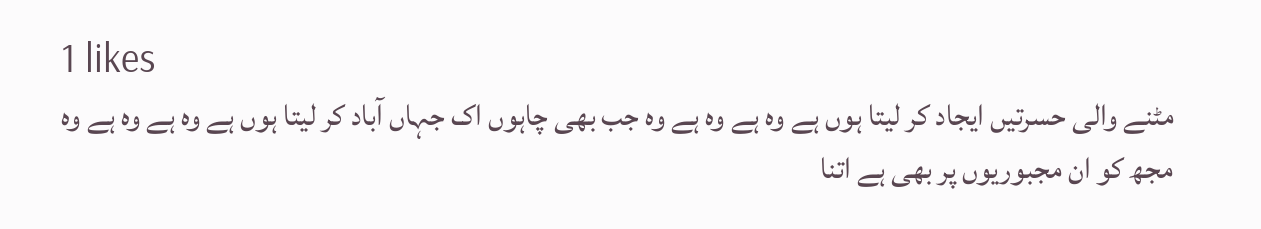1 likes
مٹنے والی حسرتیں ایجاد کر لیتا ہوں ہے وہ ہے وہ ہے وہ جب بھی چاہوں اک جہاں آباد کر لیتا ہوں ہے وہ ہے وہ ہے وہ مجھ کو ان مجبوریوں پر بھی ہے اتنا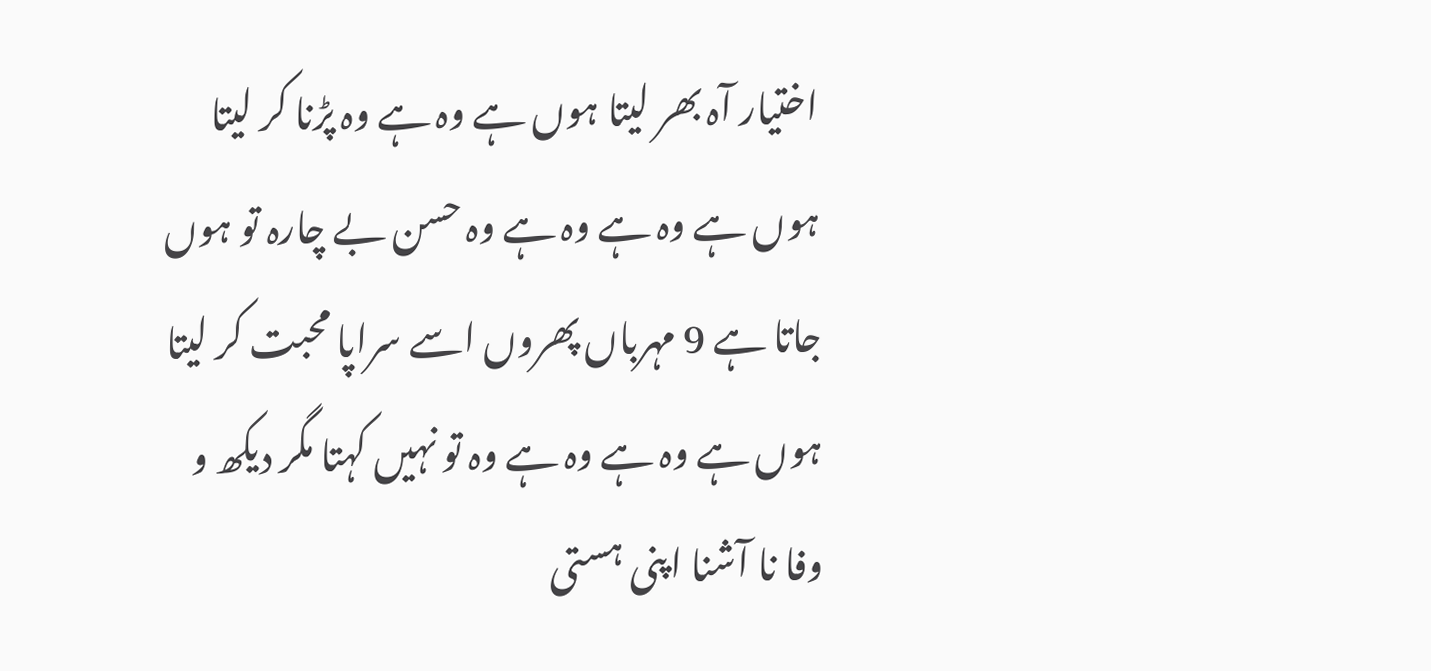اختیار آہ بھر لیتا ہوں ہے وہ ہے وہ پڑنا کر لیتا ہوں ہے وہ ہے وہ ہے وہ حسن بے چارہ تو ہوں جاتا ہے 9 مہرباں پھروں اسے سراپا محبت کر لیتا ہوں ہے وہ ہے وہ ہے وہ تو نہیں کہتا مگر دیکھ و وفا نا آشنا اپنی ہستی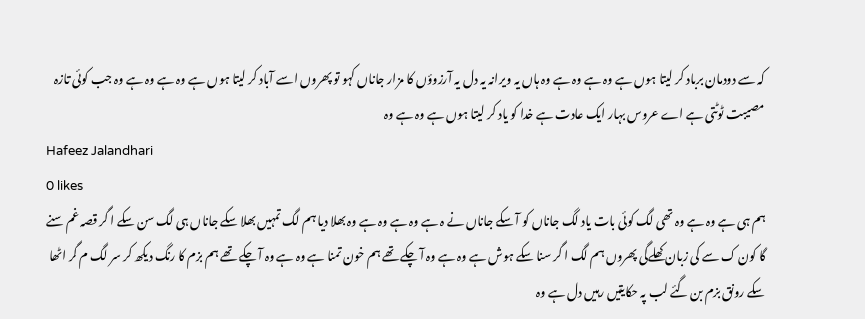کہ سے دودمان برباد کر لیتا ہوں ہے وہ ہے وہ ہے وہ ہاں یہ ویرانہ یہ دل یہ آرزوؤں کا مزار جاناں کہو تو پھروں اسے آباد کر لیتا ہوں ہے وہ ہے وہ ہے وہ جب کوئی تازہ مصیبت ٹوٹتی ہے اے عروس بہار ایک عادت ہے خدا کو یاد کر لیتا ہوں ہے وہ ہے وہ
Hafeez Jalandhari
0 likes
ہم ہی ہے وہ ہے وہ تھی لگ کوئی بات یاد لگ جاناں کو آ سکے جاناں نے ہ ہے وہ ہے وہ ہے وہ بھلا دیا ہم لگ تمہیں بھلا سکے جاناں ہی لگ سن سکے ا گر قصہ غم سنے گا کون ک سے کی زبان کھلےگی پھروں ہم لگ ا گر سنا سکے ہوش ہے وہ ہے وہ آ چکے تھے ہم خون تمنا ہے وہ ہے وہ آ چکے تھے ہم بزم کا رنگ دیکھ کر سر لگ م گر اٹھا سکے رونق بزم بن گئے لب پہ حکایتیں رہیں دل ہے وہ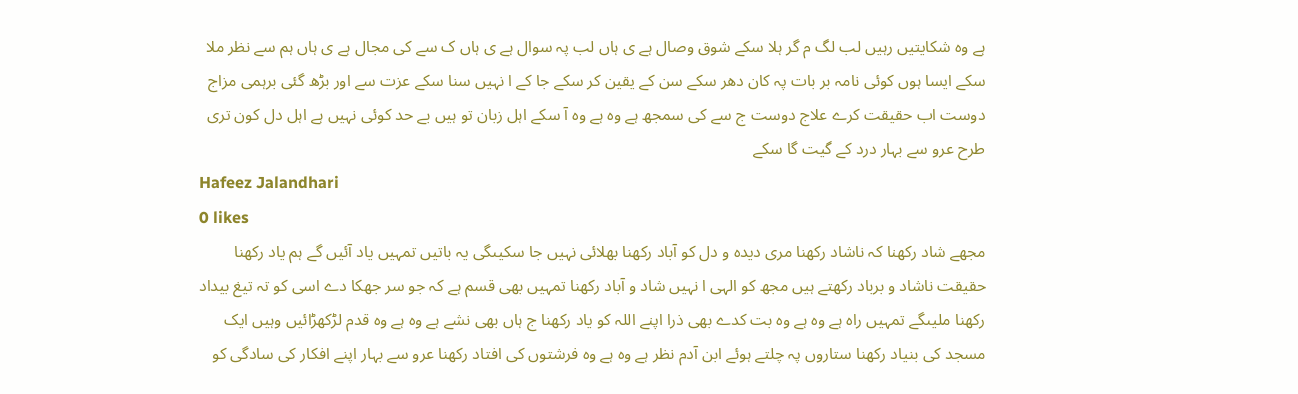ہے وہ شکایتیں رہیں لب لگ م گر ہلا سکے شوق وصال ہے ی ہاں لب پہ سوال ہے ی ہاں ک سے کی مجال ہے ی ہاں ہم سے نظر ملا سکے ایسا ہوں کوئی نامہ بر بات پہ کان دھر سکے سن کے یقین کر سکے جا کے ا نہیں سنا سکے عزت سے اور بڑھ گئی برہمی مزاج دوست اب حقیقت کرے علاج دوست ج سے کی سمجھ ہے وہ ہے وہ آ سکے اہل زبان تو ہیں بے حد کوئی نہیں ہے اہل دل کون تری طرح عرو سے بہار درد کے گیت گا سکے
Hafeez Jalandhari
0 likes
مجھے شاد رکھنا کہ ناشاد رکھنا مری دیدہ و دل کو آباد رکھنا بھلائی نہیں جا سکیںگی یہ باتیں تمہیں یاد آئیں گے ہم یاد رکھنا حقیقت ناشاد و برباد رکھتے ہیں مجھ کو الہی ا نہیں شاد و آباد رکھنا تمہیں بھی قسم ہے کہ جو سر جھکا دے اسی کو تہ تیغ بیداد رکھنا ملیںگے تمہیں راہ ہے وہ ہے وہ بت کدے بھی ذرا اپنے اللہ کو یاد رکھنا ج ہاں بھی نشے ہے وہ ہے وہ قدم لڑکھڑائیں وہیں ایک مسجد کی بنیاد رکھنا ستاروں پہ چلتے ہوئے ابن آدم نظر ہے وہ ہے وہ فرشتوں کی افتاد رکھنا عرو سے بہار اپنے افکار کی سادگی کو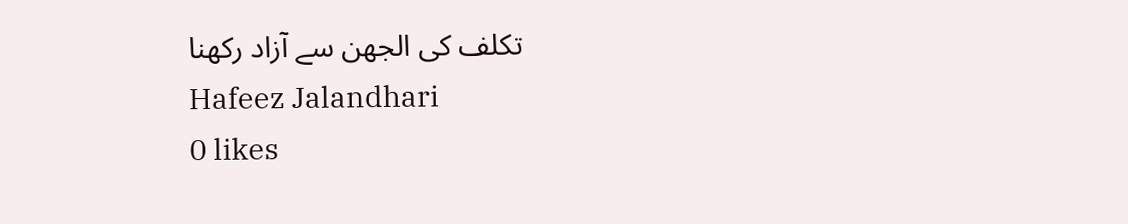تکلف کی الجھن سے آزاد رکھنا
Hafeez Jalandhari
0 likes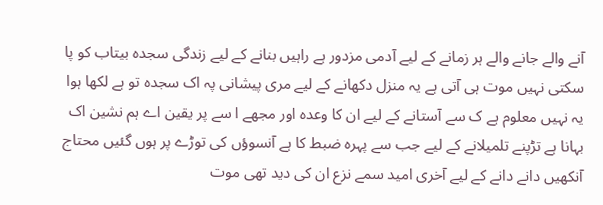آنے والے جانے والے ہر زمانے کے لیے آدمی مزدور ہے راہیں بنانے کے لیے زندگی سجدہ بیتاب کو پا سکتی نہیں موت ہی آتی ہے یہ منزل دکھانے کے لیے مری پیشانی پہ اک سجدہ تو ہے لکھا ہوا یہ نہیں معلوم ہے ک سے آستانے کے لیے ان کا وعدہ اور مجھے ا سے پر یقین اے ہم نشین اک بہانا ہے تڑپنے تلمیلانے کے لیے جب سے پہرہ ضبط کا ہے آنسوؤں کی توڑے پر ہوں گئیں محتاج آنکھیں دانے دانے کے لیے آخری امید سمے نزع ان کی دید تھی موت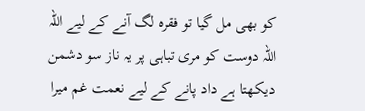کو بھی مل گیا تو فقرہ لگ آنے کے لیے اللہ اللہ دوست کو مری تباہی پر یہ ناز سو دشمن دیکھتا ہے داد پانے کے لیے نعمت غم میرا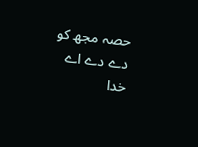حصہ مجھ کو دے دے اے خدا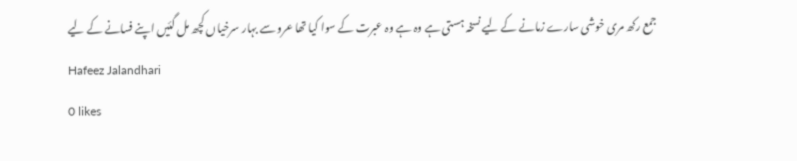جمع رکھ مری خوشی سارے زمانے کے لیے نسخہ ہستی ہے وہ ہے وہ عبرت کے سوا کیا تھا عرو سے بہار سرخیاں کچھ مل گئیں اپنے فسانے کے لیے
Hafeez Jalandhari
0 likes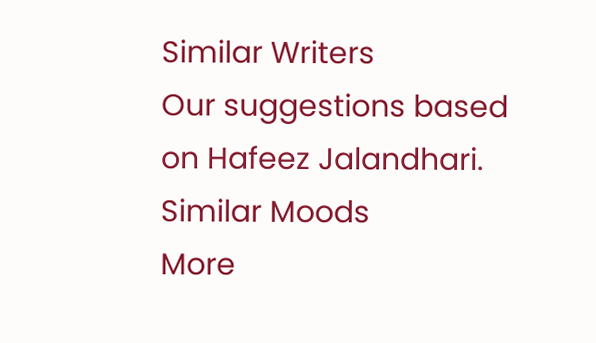Similar Writers
Our suggestions based on Hafeez Jalandhari.
Similar Moods
More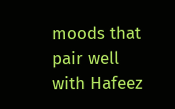moods that pair well with Hafeez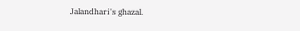Jalandhari's ghazal.